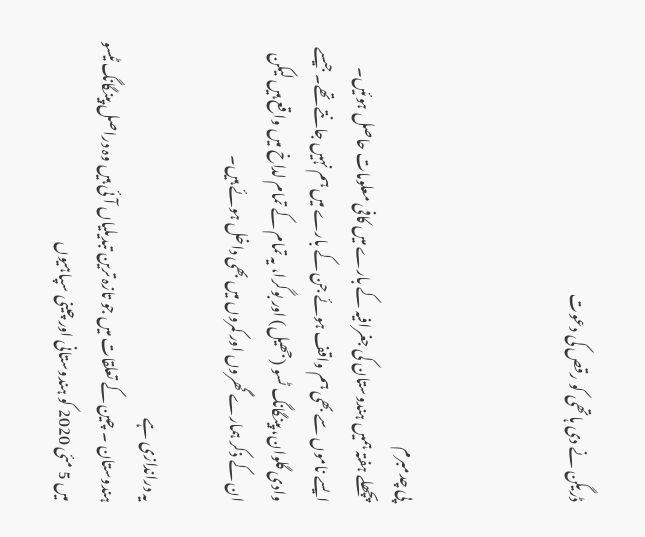ڈریگن نے دی ہاتھی کو رقص کی دعوت



پی چدمبرم
پچھلے ہفتہ ہمیں ہندوستان کی جغرافیہ کے بارے میں کافی معلومات حاصل ہوئیں۔ ایسے ناموں سے بھی ہم واقف ہوئے جن کے بارے میں ہم نہیں جانتے تھے۔ جیسے وادی گلوان، پینگانگ ٹسو (جھیل) اور بوگرا، یہ تمام کے تمام لداخ میں واقع ہیں لیکن ان کے ذکر ہمارے گھروں اور کمروں میں بھی داخل ہوئے ہیں۔

یہ دراندازی ہے
ہندوستان ۔ چین کے تعلقات میں جو تازہ ترین تبدیلیاں آئی ہیں وہ دراصل پینگانگ ٹیسو میں 5 مئی 2020 کو ہندوستانی اور چینی سپاہیوں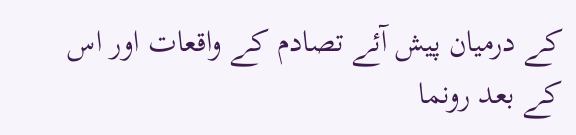کے درمیان پیش آئے تصادم کے واقعات اور اس کے بعد رونما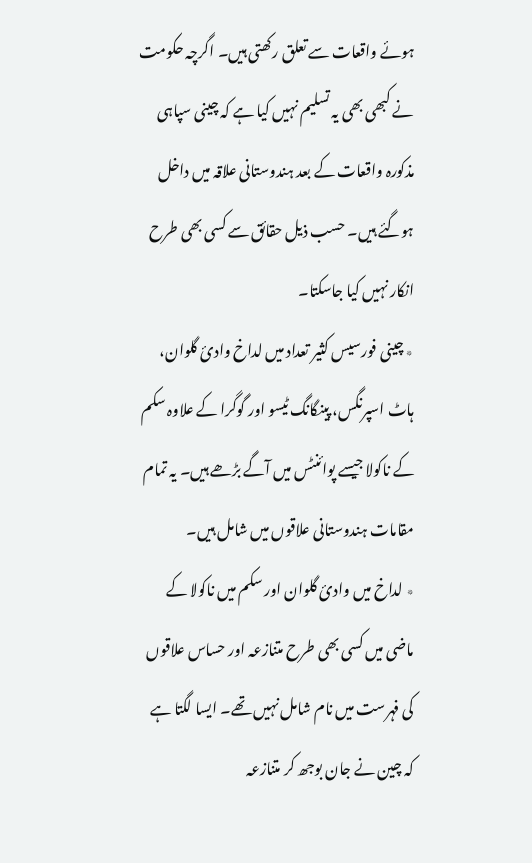ہوئے واقعات سے تعلق رکھتی ہیں۔ اگرچہ حکومت نے کبھی بھی یہ تسلیم نہیں کیا ہے کہ چینی سپاہی مذکورہ واقعات کے بعد ہندوستانی علاقہ میں داخل ہوگئے ہیں۔ حسب ذیل حقائق سے کسی بھی طرح انکار نہیں کیا جاسکتا۔
٭ چینی فورسیس کثیر تعداد میں لداخ وادیٔ گلوان، ہاٹ اسپرنگس، پینگانگ ٹیسو اور گوگرا کے علاوہ سکم کے ناکولا جیسے پوائنٹس میں آگے بڑھے ہیں۔ یہ تمام مقامات ہندوستانی علاقوں میں شامل ہیں۔
٭ لداخ میں وادیٔ گلوان اور سکم میں ناکولا کے ماضی میں کسی بھی طرح متنازعہ اور حساس علاقوں کی فہرست میں نام شامل نہیں تھے۔ ایسا لگتا ہے کہ چین نے جان بوجھ کر متنازعہ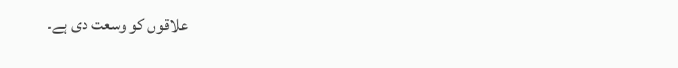علاقوں کو وسعت دی ہے۔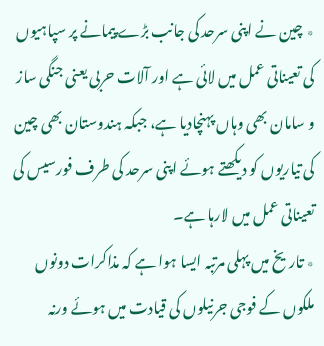٭ چین نے اپنی سرحد کی جانب بڑے پیمانے پر سپاہیوں کی تعیناتی عمل میں لائی ہے اور آلات حربی یعنی جنگی ساز و سامان بھی وہاں پہنچادیا ہے، جبکہ ہندوستان بھی چین کی تیاریوں کو دیکھتے ہوئے اپنی سرحد کی طرف فورسیس کی تعیناتی عمل میں لارہا ہے۔
٭ تاریخ میں پہلی مرتبہ ایسا ہوا ہے کہ مذاکرات دونوں ملکوں کے فوجی جرنیلوں کی قیادت میں ہوئے ورنہ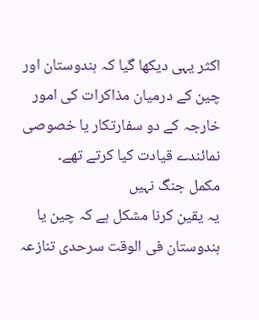اکثر یہی دیکھا گیا کہ ہندوستان اور چین کے درمیان مذاکرات کی امور خارجہ کے دو سفارتکار یا خصوصی نمائندے قیادت کیا کرتے تھے۔
مکمل جنگ نہیں
یہ یقین کرنا مشکل ہے کہ چین یا ہندوستان فی الوقت سرحدی تنازعہ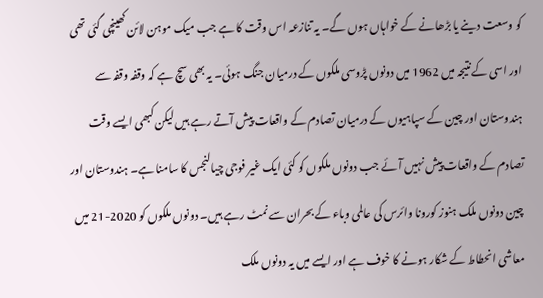کو وسعت دینے یا بڑھانے کے خواہاں ہوں گے۔ یہ تنازعہ اس وقت کا ہے جب میک موہن لائن کھینچی گئی تھی اور اسی کے نتیجہ میں 1962 میں دونوں پڑوسی ملکوں کے درمیان جنگ ہوئی۔ یہ بھی سچ ہے کہ وقفہ وقفہ سے ہندوستان اور چین کے سپاہیوں کے درمیان تصادم کے واقعات پیش آتے رہے ہیں لیکن کبھی ایسے وقت تصادم کے واقعات پیش نہیں آئے جب دونوں ملکوں کو کئی ایک غیر فوجی چیالنجس کا سامنا ہے۔ ہندوستان اور چین دونوں ملک ہنوز کورونا وائرس کی عالمی وباء کے بحران سے نمٹ رہے ہیں۔ دونوں ملکوں کو 2020-21 میں معاشی انحطاط کے شکار ہونے کا خوف ہے اور ایسے میں یہ دونوں ملک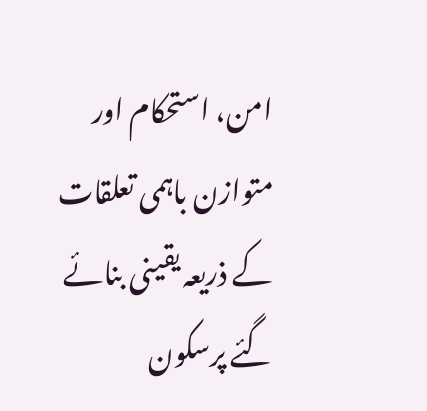امن، استحکام اور متوازن باہمی تعلقات کے ذریعہ یقینی بنائے گئے پرسکون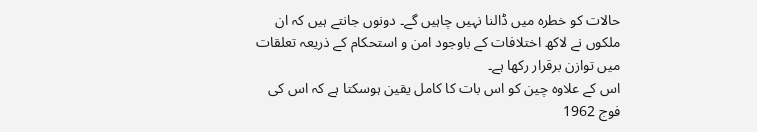حالات کو خطرہ میں ڈالنا نہیں چاہیں گے۔ دونوں جانتے ہیں کہ ان ملکوں نے لاکھ اختلافات کے باوجود امن و استحکام کے ذریعہ تعلقات میں توازن برقرار رکھا ہے۔
اس کے علاوہ چین کو اس بات کا کامل یقین ہوسکتا ہے کہ اس کی فوج 1962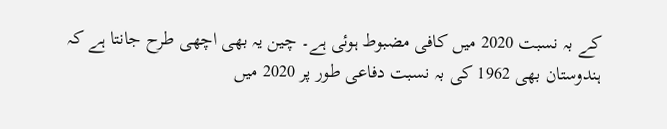کے بہ نسبت 2020 میں کافی مضبوط ہوئی ہے۔ چین یہ بھی اچھی طرح جانتا ہے کہ ہندوستان بھی 1962 کی بہ نسبت دفاعی طور پر 2020 میں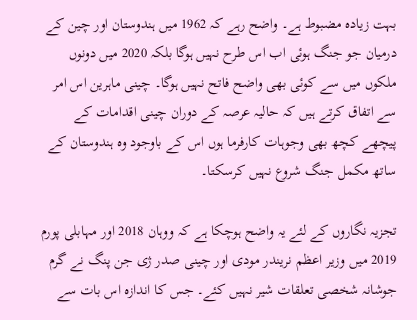بہت زیادہ مضبوط ہے۔ واضح رہے کہ 1962 میں ہندوستان اور چین کے درمیان جو جنگ ہوئی اب اس طرح نہیں ہوگا بلکہ 2020 میں دونوں ملکوں میں سے کوئی بھی واضح فاتح نہیں ہوگا۔ چینی ماہرین اس امر سے اتفاق کرتے ہیں کہ حالیہ عرصہ کے دوران چینی اقدامات کے پیچھے کچھ بھی وجوہات کارفرما ہوں اس کے باوجود وہ ہندوستان کے ساتھ مکمل جنگ شروع نہیں کرسکتا۔

تجزیہ نگاروں کے لئے یہ واضح ہوچکا ہے کہ ووہان 2018 اور مہابلی پورم 2019 میں وزیر اعظم نریندر مودی اور چینی صدر ژی جن پنگ نے گرم جوشانہ شخصی تعلقات شیر نہیں کئے۔ جس کا اندازہ اس بات سے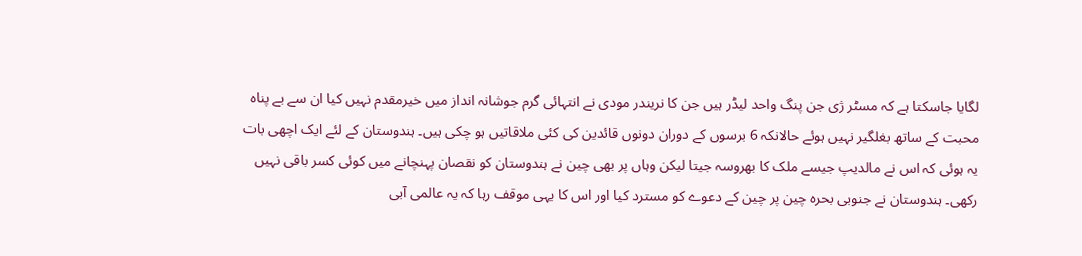لگایا جاسکتا ہے کہ مسٹر ژی جن پنگ واحد لیڈر ہیں جن کا نریندر مودی نے انتہائی گرم جوشانہ انداز میں خیرمقدم نہیں کیا ان سے بے پناہ محبت کے ساتھ بغلگیر نہیں ہوئے حالانکہ 6 برسوں کے دوران دونوں قائدین کی کئی ملاقاتیں ہو چکی ہیں۔ ہندوستان کے لئے ایک اچھی بات یہ ہوئی کہ اس نے مالدیپ جیسے ملک کا بھروسہ جیتا لیکن وہاں پر بھی چین نے ہندوستان کو نقصان پہنچانے میں کوئی کسر باقی نہیں رکھی۔ ہندوستان نے جنوبی بحرہ چین پر چین کے دعوے کو مسترد کیا اور اس کا یہی موقف رہا کہ یہ عالمی آبی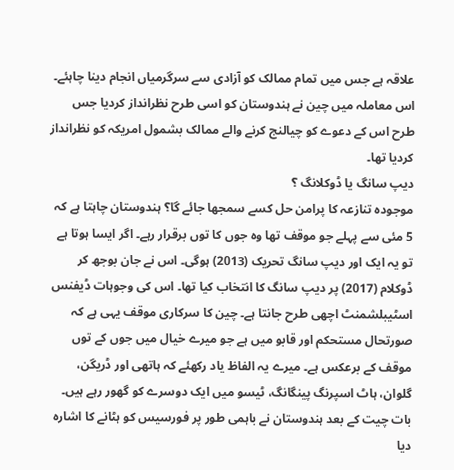علاقہ ہے جس میں تمام ممالک کو آزادی سے سرگرمیاں انجام دینا چاہئے۔ اس معاملہ میں چین نے ہندوستان کو اسی طرح نظرانداز کردیا جس طرح اس کے دعوے کو چیالنج کرنے والے ممالک بشمول امریکہ کو نظرانداز کردیا تھا۔
دیپ سانگ یا ڈوکلانگ ؟
موجودہ تنازعہ کا پرامن حل کسے سمجھا جائے گا؟ ہندوستان چاہتا ہے کہ 5 مئی سے پہلے جو موقف تھا وہ جوں کا توں برقرار رہے۔ اگر ایسا ہوتا ہے تو یہ ایک اور دیپ سانگ تحریک (2013) ہوگی۔ اس نے جان بوجھ کر ڈوکلام (2017) پر دیپ سانگ کا انتخاب کیا تھا۔ اس کی وجوہات ڈیفنس اسٹیبلشمنٹ اچھی طرح جانتا ہے۔ چین کا سرکاری موقف یہی ہے کہ صورتحال مستحکم اور قابو میں ہے جو میرے خیال میں جوں کے توں موقف کے برعکس ہے۔ میرے یہ الفاظ یاد رکھئے کہ ہاتھی اور ڈریگن، گلوان، ہاٹ اسپرنگ پینگانگ، ٹیسو میں ایک دوسرے کو گھور رہے ہیں۔ بات چیت کے بعد ہندوستان نے باہمی طور پر فورسیس کو ہٹانے کا اشارہ دیا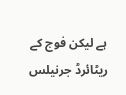ہے لیکن فوج کے ریٹائرڈ جرنیلس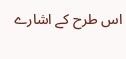اس طرح کے اشارے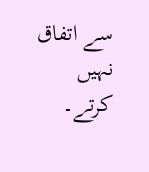سے اتفاق نہیں کرتے۔